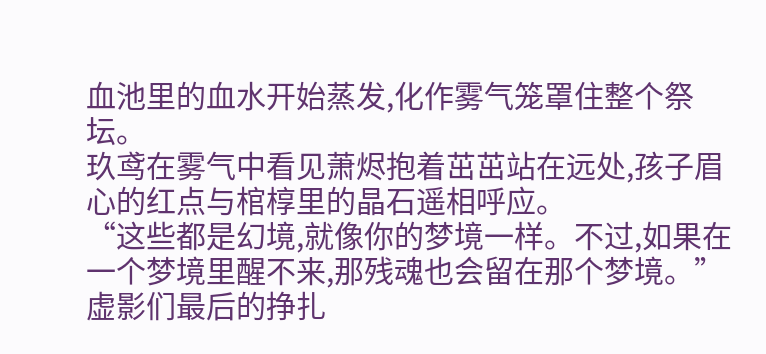血池里的血水开始蒸发,化作雾气笼罩住整个祭坛。
玖鸢在雾气中看见萧烬抱着茁茁站在远处,孩子眉心的红点与棺椁里的晶石遥相呼应。
“这些都是幻境,就像你的梦境一样。不过,如果在一个梦境里醒不来,那残魂也会留在那个梦境。”
虚影们最后的挣扎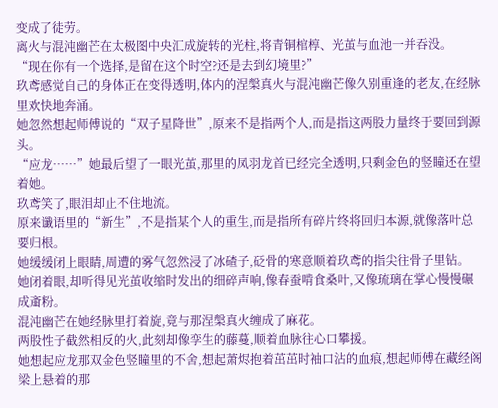变成了徒劳。
离火与混沌幽芒在太极图中央汇成旋转的光柱,将青铜棺椁、光茧与血池一并吞没。
“现在你有一个选择,是留在这个时空?还是去到幻境里?”
玖鸢感觉自己的身体正在变得透明,体内的涅槃真火与混沌幽芒像久别重逢的老友,在经脉里欢快地奔涌。
她忽然想起师傅说的“双子星降世”,原来不是指两个人,而是指这两股力量终于要回到源头。
“应龙……”她最后望了一眼光茧,那里的凤羽龙首已经完全透明,只剩金色的竖瞳还在望着她。
玖鸢笑了,眼泪却止不住地流。
原来谶语里的“新生”,不是指某个人的重生,而是指所有碎片终将回归本源,就像落叶总要归根。
她缓缓闭上眼睛,周遭的雾气忽然浸了冰碴子,砭骨的寒意顺着玖鸢的指尖往骨子里钻。
她闭着眼,却听得见光茧收缩时发出的细碎声响,像春蚕啃食桑叶,又像琉璃在掌心慢慢碾成齑粉。
混沌幽芒在她经脉里打着旋,竟与那涅槃真火缠成了麻花。
两股性子截然相反的火,此刻却像孪生的藤蔓,顺着血脉往心口攀援。
她想起应龙那双金色竖瞳里的不舍,想起萧烬抱着茁茁时袖口沾的血痕,想起师傅在藏经阁梁上悬着的那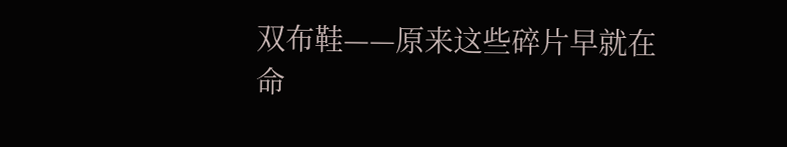双布鞋——原来这些碎片早就在命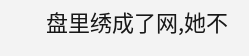盘里绣成了网,她不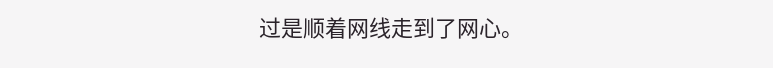过是顺着网线走到了网心。